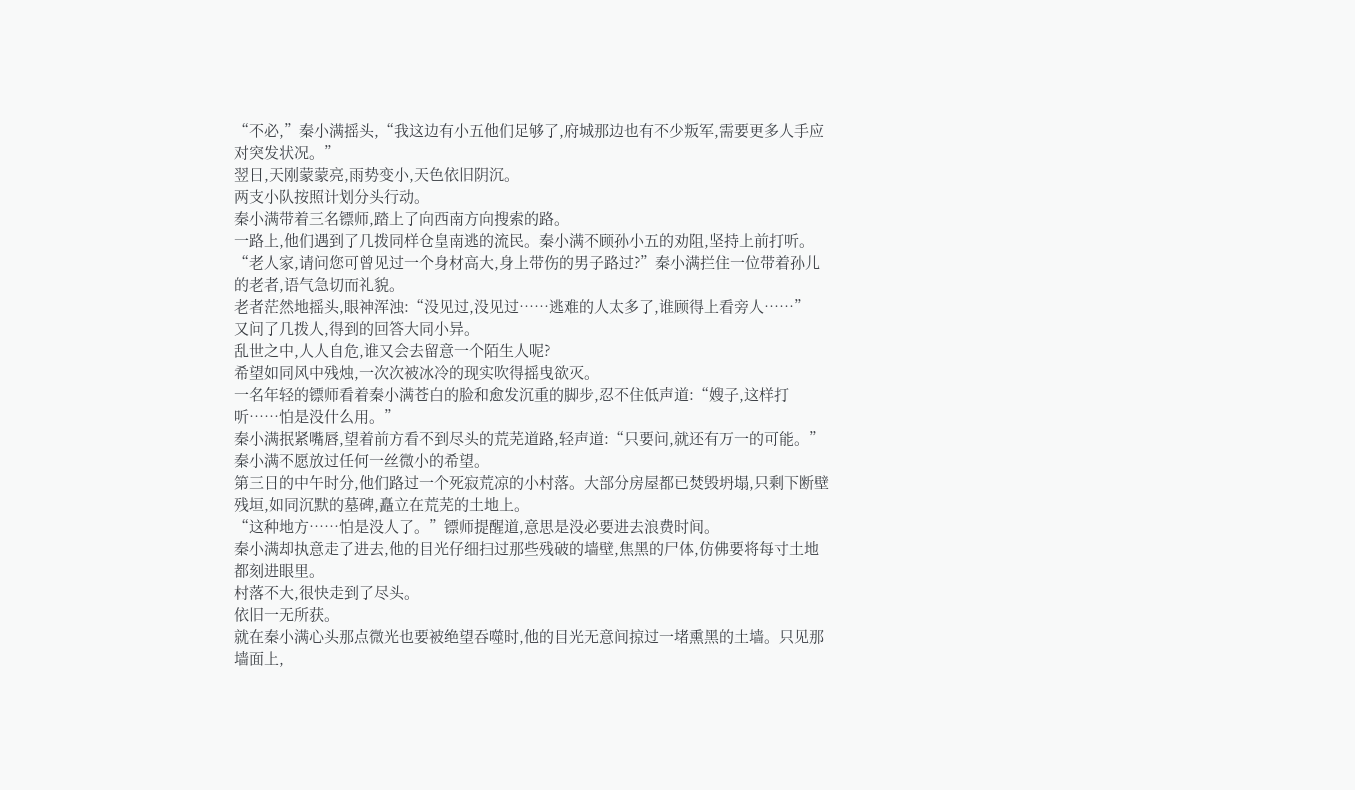“不必,”秦小满摇头,“我这边有小五他们足够了,府城那边也有不少叛军,需要更多人手应对突发状况。”
翌日,天刚蒙蒙亮,雨势变小,天色依旧阴沉。
两支小队按照计划分头行动。
秦小满带着三名镖师,踏上了向西南方向搜索的路。
一路上,他们遇到了几拨同样仓皇南逃的流民。秦小满不顾孙小五的劝阻,坚持上前打听。
“老人家,请问您可曾见过一个身材高大,身上带伤的男子路过?”秦小满拦住一位带着孙儿的老者,语气急切而礼貌。
老者茫然地摇头,眼神浑浊:“没见过,没见过……逃难的人太多了,谁顾得上看旁人……”
又问了几拨人,得到的回答大同小异。
乱世之中,人人自危,谁又会去留意一个陌生人呢?
希望如同风中残烛,一次次被冰冷的现实吹得摇曳欲灭。
一名年轻的镖师看着秦小满苍白的脸和愈发沉重的脚步,忍不住低声道:“嫂子,这样打听……怕是没什么用。”
秦小满抿紧嘴唇,望着前方看不到尽头的荒芜道路,轻声道:“只要问,就还有万一的可能。”
秦小满不愿放过任何一丝微小的希望。
第三日的中午时分,他们路过一个死寂荒凉的小村落。大部分房屋都已焚毁坍塌,只剩下断壁残垣,如同沉默的墓碑,矗立在荒芜的土地上。
“这种地方……怕是没人了。”镖师提醒道,意思是没必要进去浪费时间。
秦小满却执意走了进去,他的目光仔细扫过那些残破的墙壁,焦黑的尸体,仿佛要将每寸土地都刻进眼里。
村落不大,很快走到了尽头。
依旧一无所获。
就在秦小满心头那点微光也要被绝望吞噬时,他的目光无意间掠过一堵熏黑的土墙。只见那墙面上,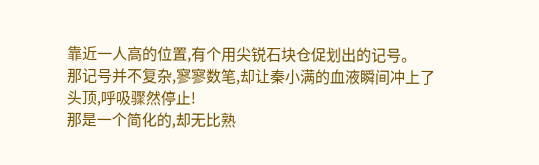靠近一人高的位置,有个用尖锐石块仓促划出的记号。
那记号并不复杂,寥寥数笔,却让秦小满的血液瞬间冲上了头顶,呼吸骤然停止!
那是一个简化的,却无比熟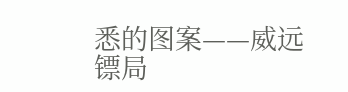悉的图案——威远镖局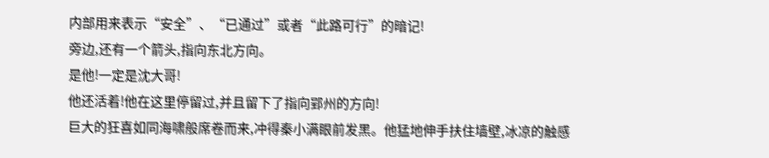内部用来表示“安全”、“已通过”或者“此路可行”的暗记!
旁边,还有一个箭头,指向东北方向。
是他!一定是沈大哥!
他还活着!他在这里停留过,并且留下了指向郢州的方向!
巨大的狂喜如同海啸般席卷而来,冲得秦小满眼前发黑。他猛地伸手扶住墙壁,冰凉的触感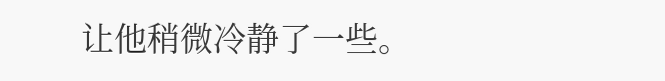让他稍微冷静了一些。